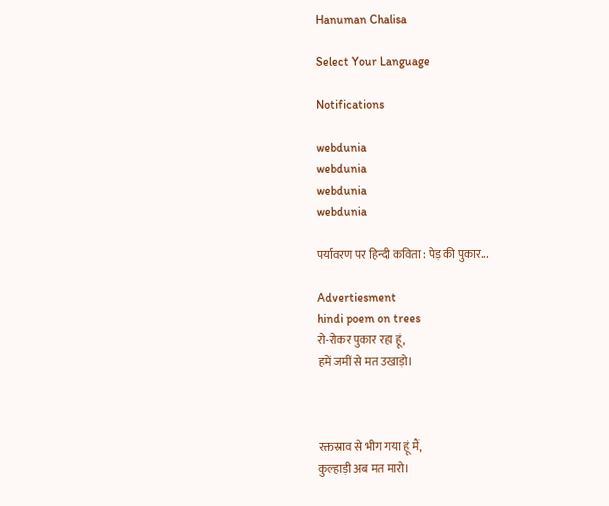Hanuman Chalisa

Select Your Language

Notifications

webdunia
webdunia
webdunia
webdunia

पर्यावरण पर हिन्दी कविता : पेड़ की पुकार...

Advertiesment
hindi poem on trees
रो-रोकर पुकार रहा हूं,
हमें जमीं से मत उखाड़ो।



रक्तस्राव से भीग गया हूं मैं,
कुल्हाड़ी अब मत मारो।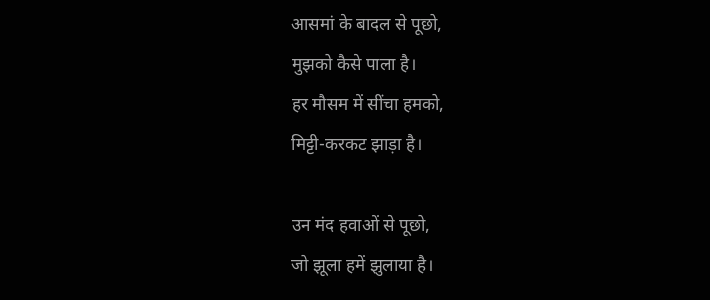आसमां के बादल से पूछो,
मुझको कैसे पाला है।
हर मौसम में सींचा हमको,
मिट्टी-करकट झाड़ा है।

उन मंद हवाओं से पूछो,
जो झूला हमें झुलाया है।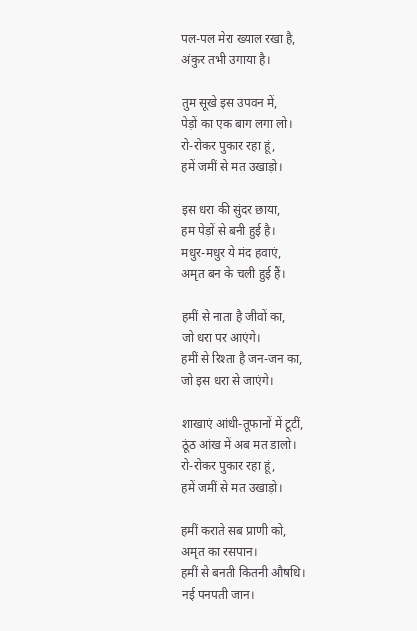पल-पल मेरा ख्याल रखा है,
अंकुर तभी उगाया है।

तुम सूखे इस उपवन में,
पेड़ों का एक बाग लगा लो।
रो-रोकर पुकार रहा हूं,
हमें जमीं से मत उखाड़ो।

इस धरा की सुंदर छाया,
हम पेड़ों से बनी हुई है।
मधुर-मधुर ये मंद हवाएं,
अमृत बन के चली हुई हैं।

हमीं से नाता है जीवों का,
जो धरा पर आएंगे।
हमीं से रिश्ता है जन-जन का,
जो इस धरा से जाएंगे।

शाखाएं आंधी-तूफानों में टूटीं,
ठूंठ आंख में अब मत डालो।
रो-रोकर पुकार रहा हूं,
हमें जमीं से मत उखाड़ो।

हमीं कराते सब प्राणी को,
अमृत का रसपान।
हमीं से बनती कितनी औषधि।
नई पनपती जान।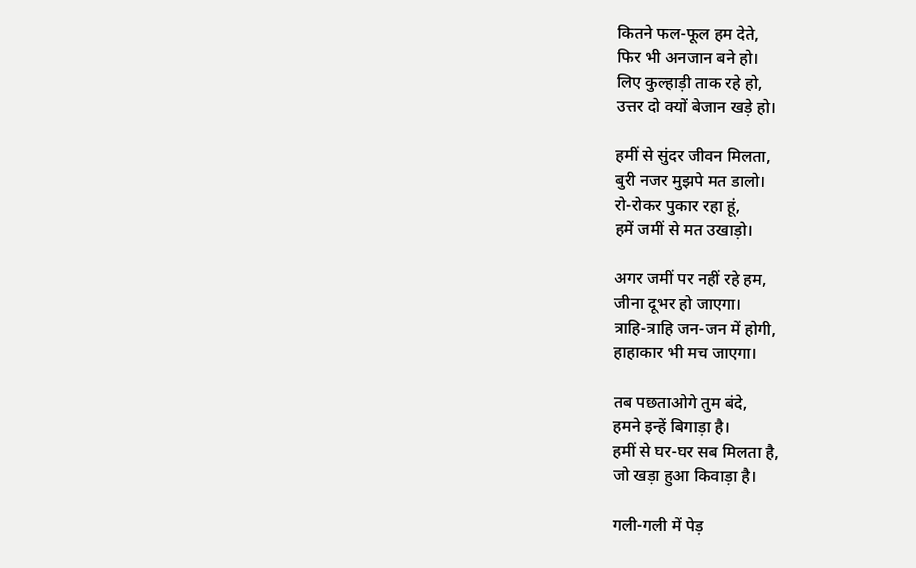कितने फल-फूल हम देते,
फिर भी अनजान बने हो।
लिए कुल्हाड़ी ताक रहे हो,
उत्तर दो क्यों बेजान खड़े हो।

हमीं से सुंदर जीवन मिलता,
बुरी नजर मुझपे मत डालो।
रो-रोकर पुकार रहा हूं,
हमें जमीं से मत उखाड़ो।

अगर जमीं पर नहीं रहे हम,
जीना दूभर हो जाएगा।
त्राहि-त्राहि जन-जन में होगी,
हाहाकार भी मच जाएगा।

तब पछताओगे तुम बंदे,
हमने इन्हें बिगाड़ा है।
हमीं से घर-घर सब मिलता है,
जो खड़ा हुआ किवाड़ा है।

गली-गली में पेड़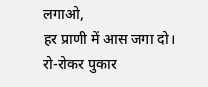लगाओ,
हर प्राणी में आस जगा दो।
रो-रोकर पुकार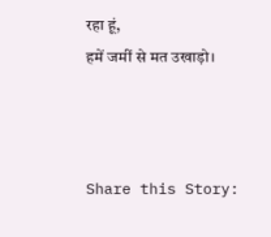रहा हूं,
हमें जमीं से मत उखाड़ो।



Share this Story: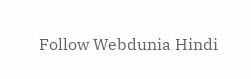Follow Webdunia Hindi